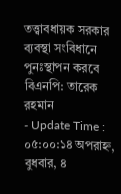তত্ত্বাবধায়ক সরকার ব্যবস্থা সংবিধানে পুনঃস্থাপন করবে বিএনপি: তারেক রহমান
- Update Time : ০৫:০০:১৪ অপরাহ্ন, বুধবার, ৪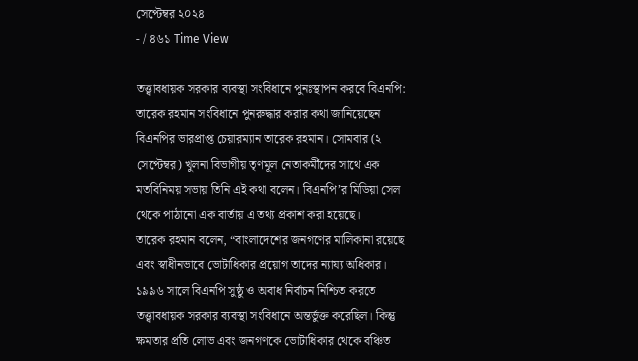সেপ্টেম্বর ২০২৪
- / ৪৬১ Time View

তত্ত্বাবধায়ক সরকার ব্যবস্থা সংবিধানে পুনঃস্থাপন করবে বিএনপি: তারেক রহমান সংবিধানে পুনরুদ্ধার করার কথা জানিয়েছেন বিএনপির ভারপ্রাপ্ত চেয়ারম্যান তারেক রহমান। সোমবার (২ সেপ্টেম্বর) খুলনা বিভাগীয় তৃণমূল নেতাকর্মীদের সাথে এক মতবিনিময় সভায় তিনি এই কথা বলেন। বিএনপি’র মিডিয়া সেল থেকে পাঠানো এক বার্তায় এ তথ্য প্রকাশ করা হয়েছে।
তারেক রহমান বলেন, “বাংলাদেশের জনগণের মালিকানা রয়েছে এবং স্বাধীনভাবে ভোটাধিকার প্রয়োগ তাদের ন্যায্য অধিকার। ১৯৯৬ সালে বিএনপি সুষ্ঠু ও অবাধ নির্বাচন নিশ্চিত করতে তত্ত্বাবধায়ক সরকার ব্যবস্থা সংবিধানে অন্তর্ভুক্ত করেছিল। কিন্তু ক্ষমতার প্রতি লোভ এবং জনগণকে ভোটাধিকার থেকে বঞ্চিত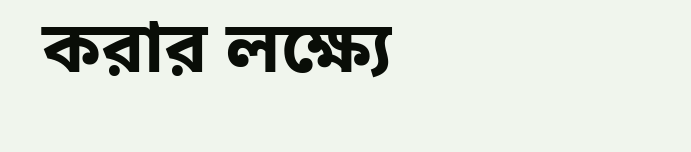করার লক্ষ্যে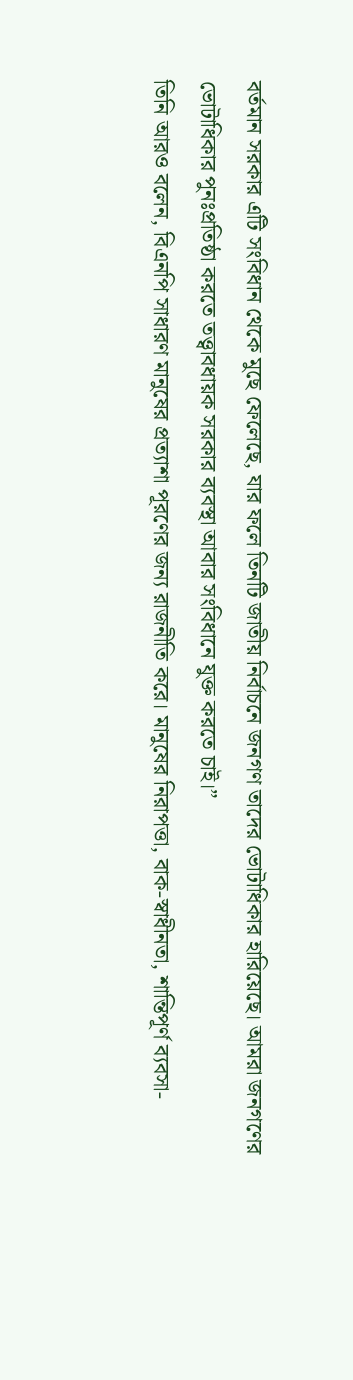বর্তমান সরকার এটি সংবিধান থেকে মুছে ফেলেছে, যার ফলে তিনটি জাতীয় নির্বাচনে জনগণ তাদের ভোটাধিকার হারিয়েছে। আমরা জনগণের ভোটাধিকার পুনঃপ্রতিষ্ঠা করতে তত্ত্বাবধায়ক সরকার ব্যবস্থা আবার সংবিধানে যুক্ত করতে চাই।”
তিনি আরও বলেন, বিএনপি সাধারণ মানুষের প্রত্যাশা পূরণের জন্য রাজনীতি করে। মানুষের নিরাপত্তা, বাক-স্বাধীনতা, শান্তিপূর্ণ ব্যবসা-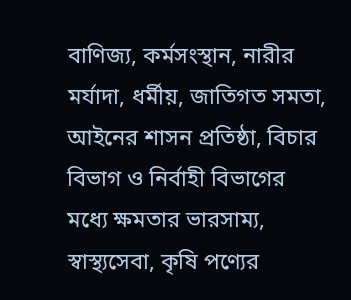বাণিজ্য, কর্মসংস্থান, নারীর মর্যাদা, ধর্মীয়, জাতিগত সমতা, আইনের শাসন প্রতিষ্ঠা, বিচার বিভাগ ও নির্বাহী বিভাগের মধ্যে ক্ষমতার ভারসাম্য, স্বাস্থ্যসেবা, কৃষি পণ্যের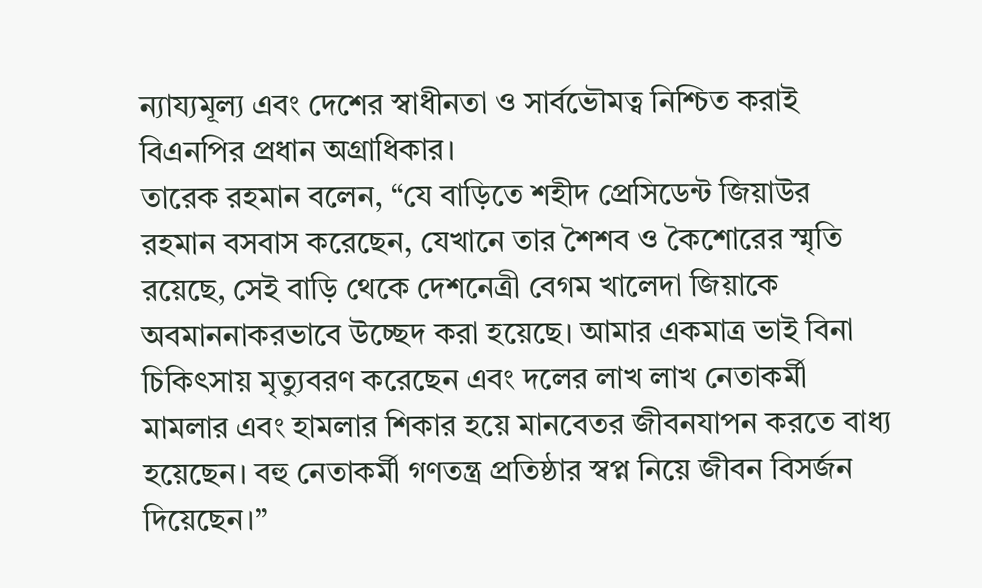ন্যায্যমূল্য এবং দেশের স্বাধীনতা ও সার্বভৌমত্ব নিশ্চিত করাই বিএনপির প্রধান অগ্রাধিকার।
তারেক রহমান বলেন, “যে বাড়িতে শহীদ প্রেসিডেন্ট জিয়াউর রহমান বসবাস করেছেন, যেখানে তার শৈশব ও কৈশোরের স্মৃতি রয়েছে, সেই বাড়ি থেকে দেশনেত্রী বেগম খালেদা জিয়াকে অবমাননাকরভাবে উচ্ছেদ করা হয়েছে। আমার একমাত্র ভাই বিনা চিকিৎসায় মৃত্যুবরণ করেছেন এবং দলের লাখ লাখ নেতাকর্মী মামলার এবং হামলার শিকার হয়ে মানবেতর জীবনযাপন করতে বাধ্য হয়েছেন। বহু নেতাকর্মী গণতন্ত্র প্রতিষ্ঠার স্বপ্ন নিয়ে জীবন বিসর্জন দিয়েছেন।”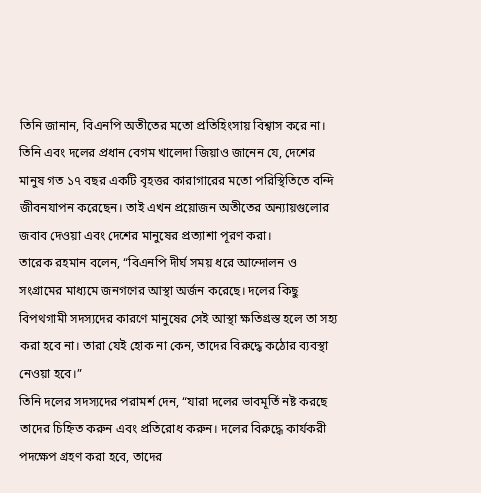তিনি জানান, বিএনপি অতীতের মতো প্রতিহিংসায় বিশ্বাস করে না। তিনি এবং দলের প্রধান বেগম খালেদা জিয়াও জানেন যে, দেশের মানুষ গত ১৭ বছর একটি বৃহত্তর কারাগারের মতো পরিস্থিতিতে বন্দি জীবনযাপন করেছেন। তাই এখন প্রয়োজন অতীতের অন্যায়গুলোর জবাব দেওয়া এবং দেশের মানুষের প্রত্যাশা পূরণ করা।
তারেক রহমান বলেন, “বিএনপি দীর্ঘ সময় ধরে আন্দোলন ও সংগ্রামের মাধ্যমে জনগণের আস্থা অর্জন করেছে। দলের কিছু বিপথগামী সদস্যদের কারণে মানুষের সেই আস্থা ক্ষতিগ্রস্ত হলে তা সহ্য করা হবে না। তারা যেই হোক না কেন, তাদের বিরুদ্ধে কঠোর ব্যবস্থা নেওয়া হবে।”
তিনি দলের সদস্যদের পরামর্শ দেন, “যারা দলের ভাবমূর্তি নষ্ট করছে তাদের চিহ্নিত করুন এবং প্রতিরোধ করুন। দলের বিরুদ্ধে কার্যকরী পদক্ষেপ গ্রহণ করা হবে, তাদের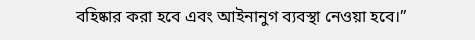বহিষ্কার করা হবে এবং আইনানুগ ব্যবস্থা নেওয়া হবে।”